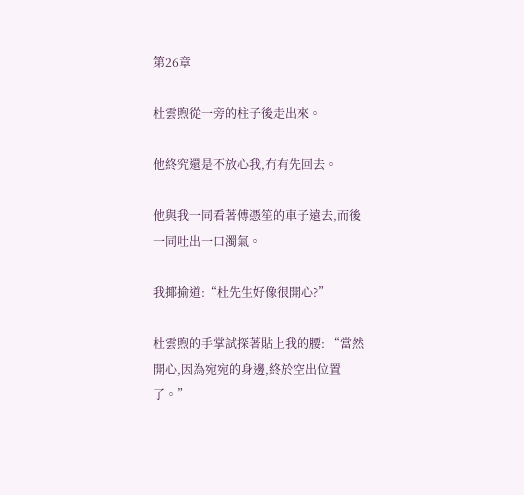第26章

杜雲煦從一旁的柱子後走出來。

他終究還是不放心我,冇有先回去。

他與我一同看著傅憑笙的車子遠去,而後一同吐出一口濁氣。

我揶揄道:“杜先生好像很開心?”

杜雲煦的手掌試探著貼上我的腰: “當然開心,因為宛宛的身邊,終於空出位置了。”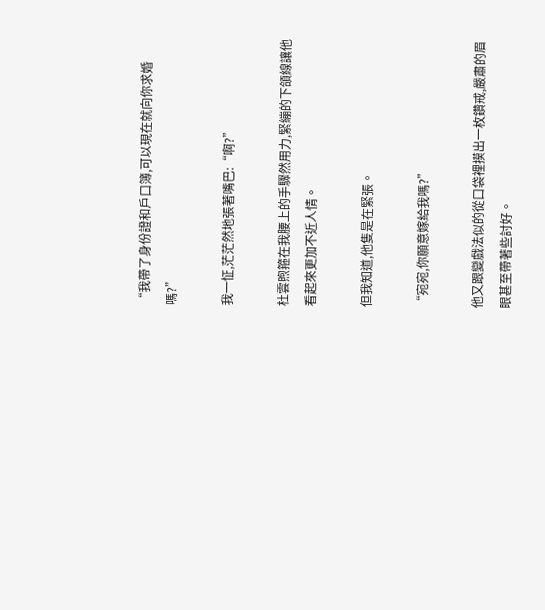“我帶了身份證和戶口簿,可以現在就向你求婚嗎?”

我一怔,茫茫然地張著嘴巴:“啊?”

杜雲煦箍在我腰上的手驟然用力,緊繃的下頜線讓他看起來更加不近人情。

但我知道,他隻是在緊張。

“宛宛,你願意嫁給我嗎?”

他又跟變戲法似的從口袋裡摸出一枚鑽戒,嚴肅的眉眼甚至帶著些討好。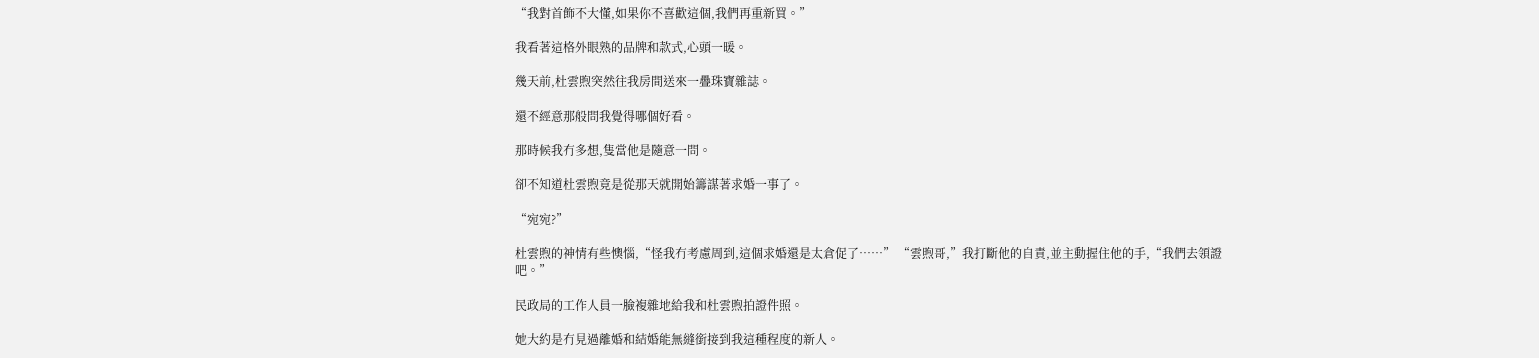“我對首飾不大懂,如果你不喜歡這個,我們再重新買。”

我看著這格外眼熟的品牌和款式,心頭一暖。

幾天前,杜雲煦突然往我房間送來一疊珠寶雜誌。

還不經意那般問我覺得哪個好看。

那時候我冇多想,隻當他是隨意一問。

卻不知道杜雲煦竟是從那天就開始籌謀著求婚一事了。

“宛宛?”

杜雲煦的神情有些懊惱,“怪我冇考慮周到,這個求婚還是太倉促了……” “雲煦哥,”我打斷他的自責,並主動握住他的手,“我們去領證吧。”

民政局的工作人員一臉複雜地給我和杜雲煦拍證件照。

她大約是冇見過離婚和結婚能無縫銜接到我這種程度的新人。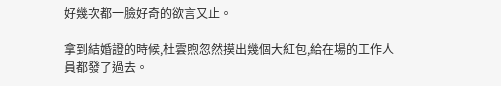好幾次都一臉好奇的欲言又止。

拿到結婚證的時候,杜雲煦忽然摸出幾個大紅包,給在場的工作人員都發了過去。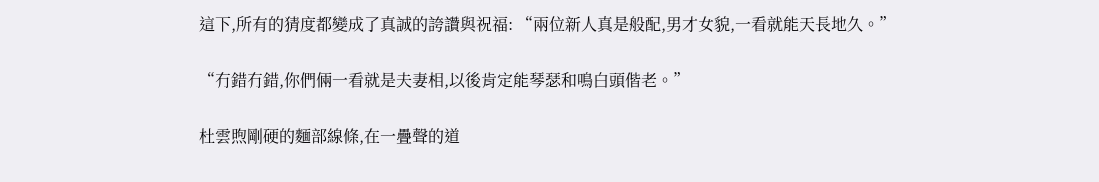這下,所有的猜度都變成了真誠的誇讚與祝福: “兩位新人真是般配,男才女貌,一看就能天長地久。”

“冇錯冇錯,你們倆一看就是夫妻相,以後肯定能琴瑟和鳴白頭偕老。”

杜雲煦剛硬的麵部線條,在一疊聲的道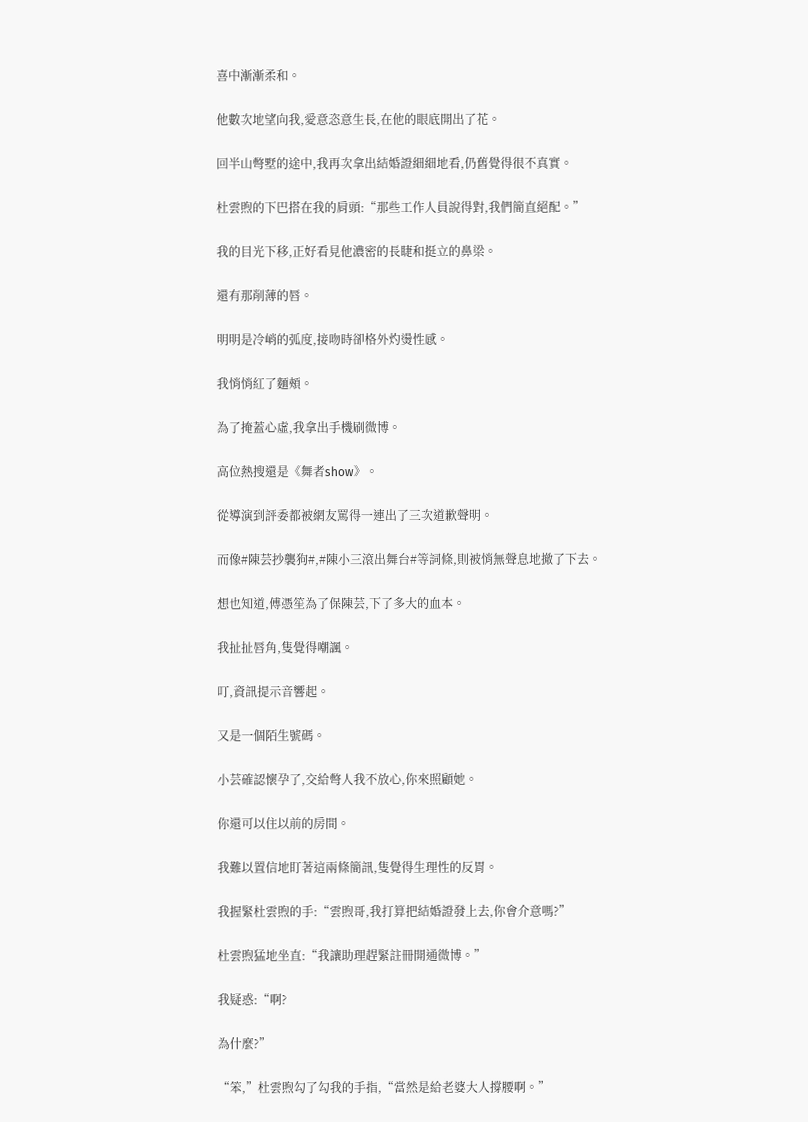喜中漸漸柔和。

他數次地望向我,愛意恣意生長,在他的眼底開出了花。

回半山彆墅的途中,我再次拿出結婚證細細地看,仍舊覺得很不真實。

杜雲煦的下巴搭在我的肩頭:“那些工作人員說得對,我們簡直絕配。”

我的目光下移,正好看見他濃密的長睫和挺立的鼻梁。

還有那削薄的唇。

明明是冷峭的弧度,接吻時卻格外灼燙性感。

我悄悄紅了麵頰。

為了掩蓋心虛,我拿出手機刷微博。

高位熱搜還是《舞者show》。

從導演到評委都被網友罵得一連出了三次道歉聲明。

而像#陳芸抄襲狗#,#陳小三滾出舞台#等詞條,則被悄無聲息地撤了下去。

想也知道,傅憑笙為了保陳芸,下了多大的血本。

我扯扯唇角,隻覺得嘲諷。

叮,資訊提示音響起。

又是一個陌生號碼。

小芸確認懷孕了,交給彆人我不放心,你來照顧她。

你還可以住以前的房間。

我難以置信地盯著這兩條簡訊,隻覺得生理性的反胃。

我握緊杜雲煦的手:“雲煦哥,我打算把結婚證發上去,你會介意嗎?”

杜雲煦猛地坐直:“我讓助理趕緊註冊開通微博。”

我疑惑:“啊?

為什麼?”

“笨,”杜雲煦勾了勾我的手指,“當然是給老婆大人撐腰啊。”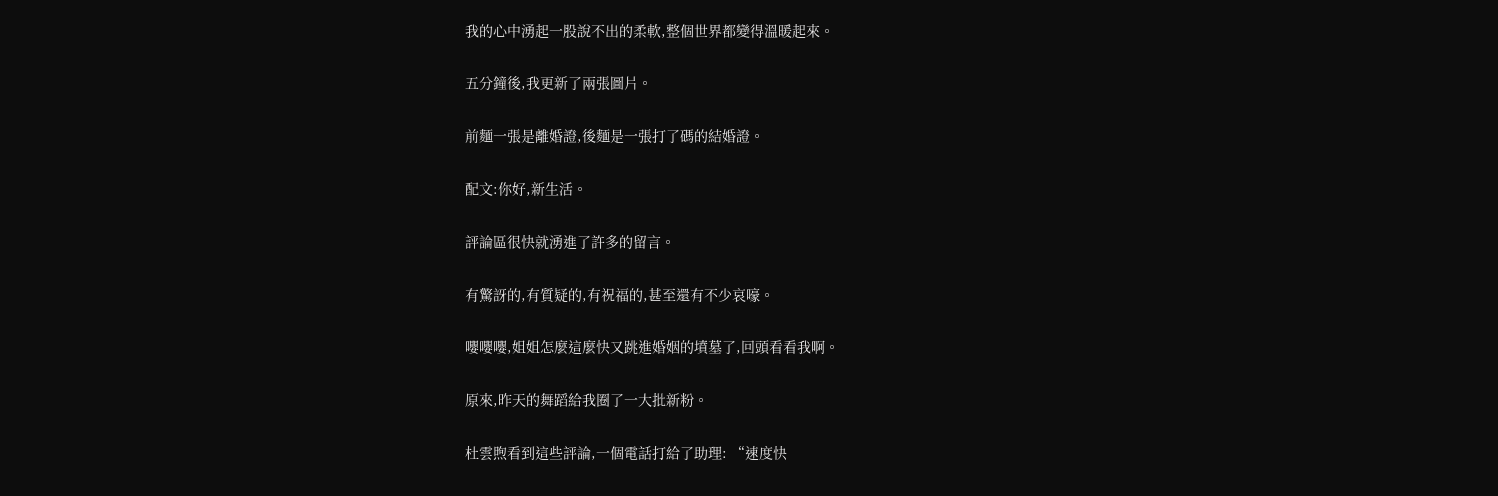我的心中湧起一股說不出的柔軟,整個世界都變得溫暖起來。

五分鐘後,我更新了兩張圖片。

前麵一張是離婚證,後麵是一張打了碼的結婚證。

配文:你好,新生活。

評論區很快就湧進了許多的留言。

有驚訝的,有質疑的,有祝福的,甚至還有不少哀嚎。

嚶嚶嚶,姐姐怎麼這麼快又跳進婚姻的墳墓了,回頭看看我啊。

原來,昨天的舞蹈給我圈了一大批新粉。

杜雲煦看到這些評論,一個電話打給了助理: “速度快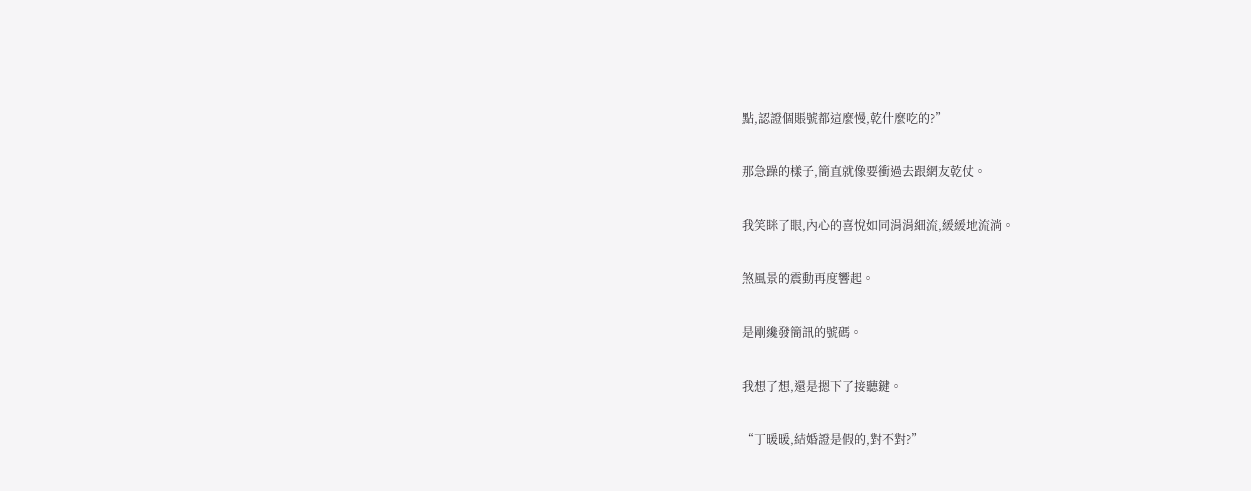點,認證個賬號都這麼慢,乾什麼吃的?”

那急躁的樣子,簡直就像要衝過去跟網友乾仗。

我笑眯了眼,內心的喜悅如同涓涓細流,緩緩地流淌。

煞風景的震動再度響起。

是剛纔發簡訊的號碼。

我想了想,還是摁下了接聽鍵。

“丁暖暖,結婚證是假的,對不對?”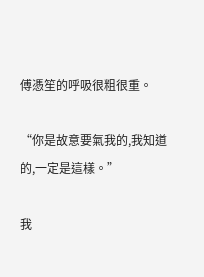傅憑笙的呼吸很粗很重。

“你是故意要氣我的,我知道的,一定是這樣。”

我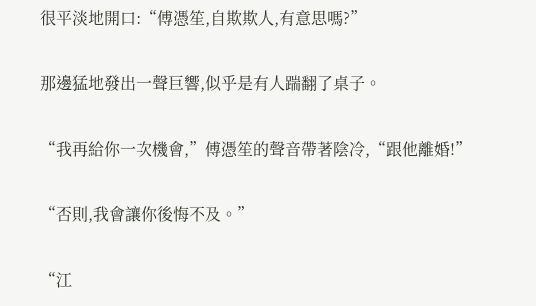很平淡地開口:“傅憑笙,自欺欺人,有意思嗎?”

那邊猛地發出一聲巨響,似乎是有人踹翻了桌子。

“我再給你一次機會,”傅憑笙的聲音帶著陰冷,“跟他離婚!”

“否則,我會讓你後悔不及。”

“江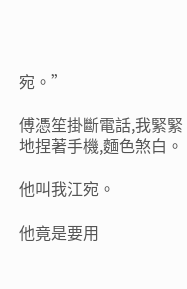宛。”

傅憑笙掛斷電話,我緊緊地捏著手機,麵色煞白。

他叫我江宛。

他竟是要用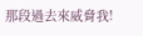那段過去來威脅我!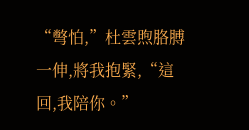“彆怕,”杜雲煦胳膊一伸,將我抱緊,“這回,我陪你。”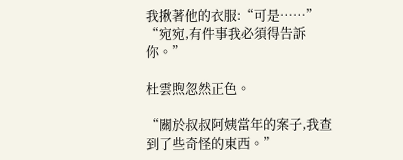我揪著他的衣服:“可是……” “宛宛,有件事我必須得告訴你。”

杜雲煦忽然正色。

“關於叔叔阿姨當年的案子,我查到了些奇怪的東西。”